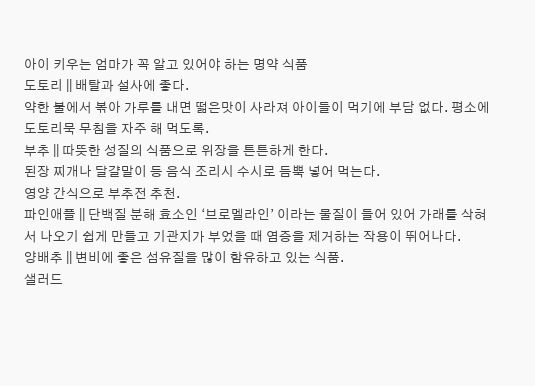아이 키우는 엄마가 꼭 알고 있어야 하는 명약 식품
도토리 || 배탈과 설사에 좋다.
약한 불에서 볶아 가루를 내면 떫은맛이 사라져 아이들이 먹기에 부담 없다. 평소에 도토리묵 무침을 자주 해 먹도록.
부추 || 따뜻한 성질의 식품으로 위장을 튼튼하게 한다.
된장 찌개나 달걀말이 등 음식 조리시 수시로 듬뿍 넣어 먹는다.
영양 간식으로 부추전 추천.
파인애플 || 단백질 분해 효소인 ‘브로멜라인’ 이라는 물질이 들어 있어 가래를 삭혀서 나오기 쉽게 만들고 기관지가 부었을 때 염증을 제거하는 작용이 뛰어나다.
양배추 || 변비에 좋은 섬유질을 많이 함유하고 있는 식품.
샐러드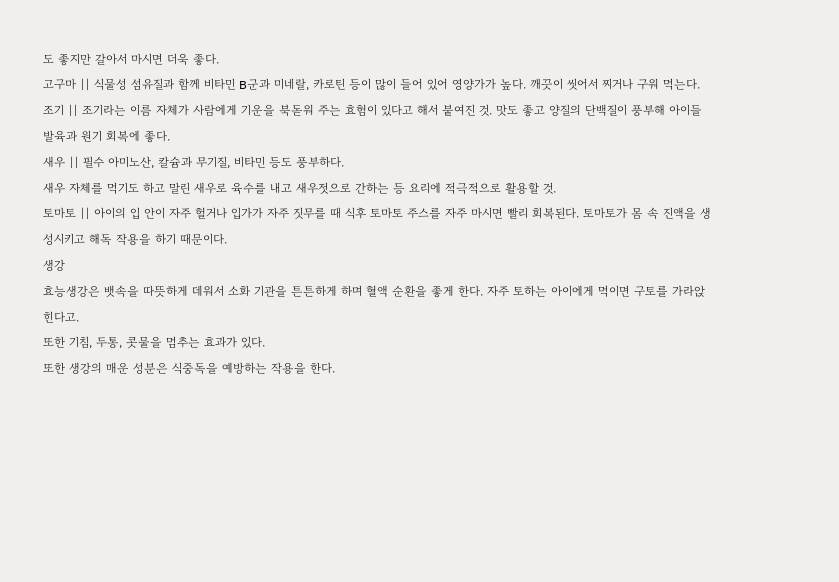도 좋지만 갈아서 마시면 더욱 좋다.
고구마 || 식물성 섬유질과 함께 비타민 B군과 미네랄, 카로틴 등이 많이 들어 있어 영양가가 높다. 깨끗이 씻어서 찌거나 구워 먹는다.
조기 || 조기라는 이름 자체가 사람에게 기운을 북돋워 주는 효험이 있다고 해서 붙여진 것. 맛도 좋고 양질의 단백질이 풍부해 아이들 발육과 원기 회복에 좋다.
새우 || 필수 아미노산, 칼슘과 무기질, 비타민 등도 풍부하다.
새우 자체를 먹기도 하고 말린 새우로 육수를 내고 새우젓으로 간하는 등 요리에 적극적으로 활용할 것.
토마토 || 아이의 입 안이 자주 헐거나 입가가 자주 짓무를 때 식후 토마토 주스를 자주 마시면 빨리 회복된다. 토마토가 몸 속 진액을 생성시키고 해독 작용을 하기 때문이다.
생강
효능생강은 뱃속을 따뜻하게 데워서 소화 기관을 튼튼하게 하며 혈액 순환을 좋게 한다. 자주 토하는 아이에게 먹이면 구토를 가라앉힌다고.
또한 기침, 두통, 콧물을 멈추는 효과가 있다.
또한 생강의 매운 성분은 식중독을 예방하는 작용을 한다.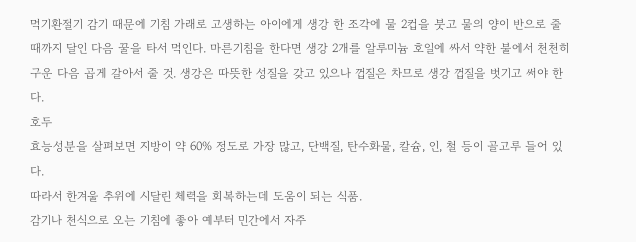먹기환절기 감기 때문에 기침 가래로 고생하는 아이에게 생강 한 조각에 물 2컵을 붓고 물의 양이 반으로 줄 때까지 달인 다음 꿀을 타서 먹인다. 마른기침을 한다면 생강 2개를 알루미늄 호일에 싸서 약한 불에서 천천히 구운 다음 곱게 갈아서 줄 것. 생강은 따뜻한 성질을 갖고 있으나 껍질은 차므로 생강 껍질을 벗기고 써야 한다.
호두
효능성분을 살펴보면 지방이 약 60% 정도로 가장 많고, 단백질, 탄수화물, 칼슘, 인, 철 등이 골고루 들어 있다.
따라서 한겨울 추위에 시달린 체력을 회복하는데 도움이 되는 식품.
감기나 천식으로 오는 기침에 좋아 예부터 민간에서 자주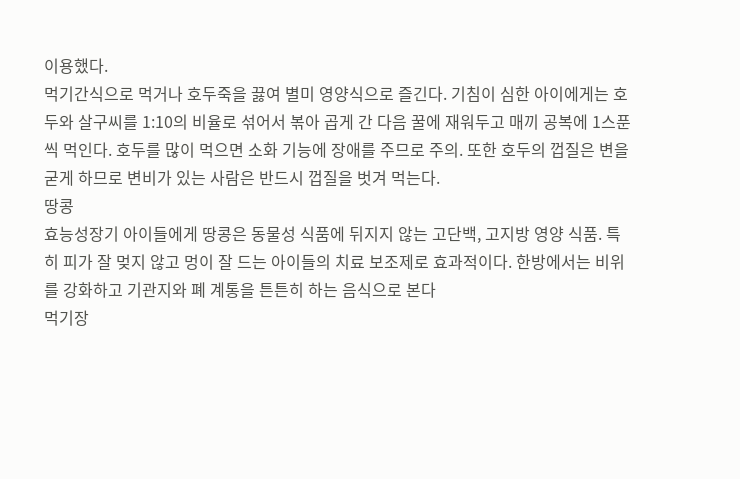이용했다.
먹기간식으로 먹거나 호두죽을 끓여 별미 영양식으로 즐긴다. 기침이 심한 아이에게는 호두와 살구씨를 1:10의 비율로 섞어서 볶아 곱게 간 다음 꿀에 재워두고 매끼 공복에 1스푼씩 먹인다. 호두를 많이 먹으면 소화 기능에 장애를 주므로 주의. 또한 호두의 껍질은 변을 굳게 하므로 변비가 있는 사람은 반드시 껍질을 벗겨 먹는다.
땅콩
효능성장기 아이들에게 땅콩은 동물성 식품에 뒤지지 않는 고단백, 고지방 영양 식품. 특히 피가 잘 멎지 않고 멍이 잘 드는 아이들의 치료 보조제로 효과적이다. 한방에서는 비위를 강화하고 기관지와 폐 계통을 튼튼히 하는 음식으로 본다
먹기장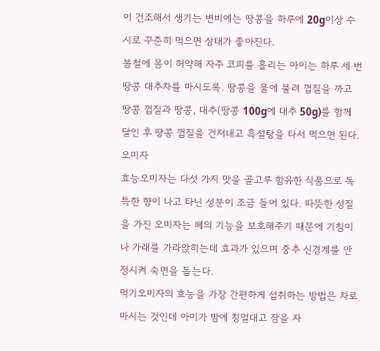이 건조해서 생기는 변비에는 땅콩을 하루에 20g이상 수시로 꾸준히 먹으면 상태가 좋아진다.
봄철에 몸이 허약해 자주 코피를 흘리는 아이는 하루 세 번 땅콩 대추차를 마시도록. 땅콩을 물에 불려 껍질을 까고 땅콩 껍질과 땅콩, 대추(땅콩 100g에 대추 50g)를 함께 달인 후 땅콩 껍질을 건져내고 흑설탕을 타서 먹으면 된다.
오미자
효능오미자는 다섯 가지 맛을 골고루 함유한 식품으로 독특한 향이 나고 타닌 성분이 조금 들어 있다. 따뜻한 성질을 가진 오미자는 폐의 기능을 보호해주기 때문에 기침이나 가래를 가라앉히는데 효과가 있으며 중추 신경계를 안정시켜 숙면을 돕는다.
먹기오미자의 효능을 가장 간편하게 섭취하는 방법은 차로 마시는 것인데 아이가 밤에 칭얼대고 잠을 자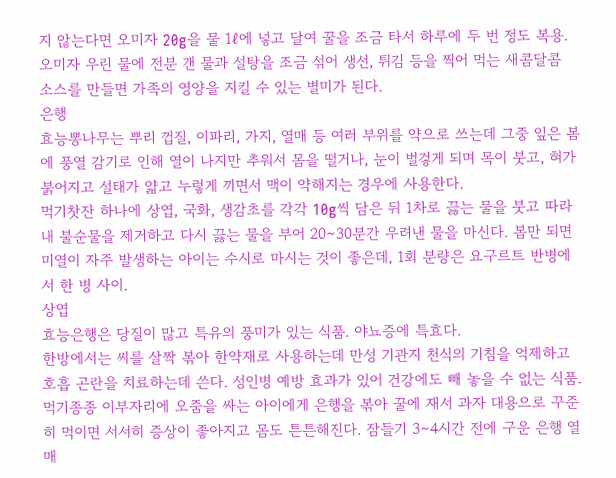지 않는다면 오미자 20g을 물 1ℓ에 넣고 달여 꿀을 조금 타서 하루에 두 번 정도 복용. 오미자 우린 물에 전분 갠 물과 설탕을 조금 섞어 생선, 튀김 등을 찍어 먹는 새콤달콤 소스를 만들면 가족의 영양을 지킬 수 있는 별미가 된다.
은행
효능뽕나무는 뿌리 껍질, 이파리, 가지, 열매 등 여러 부위를 약으로 쓰는데 그중 잎은 봄에 풍열 감기로 인해 열이 나지만 추워서 몸을 떨거나, 눈이 벌겋게 되며 목이 붓고, 혀가 붉어지고 설태가 얇고 누렇게 끼면서 맥이 약해지는 경우에 사용한다.
먹기찻잔 하나에 상엽, 국화, 생감초를 각각 10g씩 담은 뒤 1차로 끓는 물을 붓고 따라내 불순물을 제거하고 다시 끓는 물을 부어 20∼30분간 우려낸 물을 마신다. 봄만 되면 미열이 자주 발생하는 아이는 수시로 마시는 것이 좋은데, 1회 분량은 요구르트 반병에서 한 병 사이.
상엽
효능은행은 당질이 많고 특유의 풍미가 있는 식품. 야뇨증에 특효다.
한방에서는 씨를 살짝 볶아 한약재로 사용하는데 만성 기관지 천식의 기침을 억제하고 호흡 곤란을 치료하는데 쓴다. 성인병 예방 효과가 있어 건강에도 빼 놓을 수 없는 식품.
먹기종종 이부자리에 오줌을 싸는 아이에게 은행을 볶아 꿀에 재서 과자 대용으로 꾸준히 먹이면 서서히 증상이 좋아지고 몸도 튼튼해진다. 잠들기 3∼4시간 전에 구운 은행 열매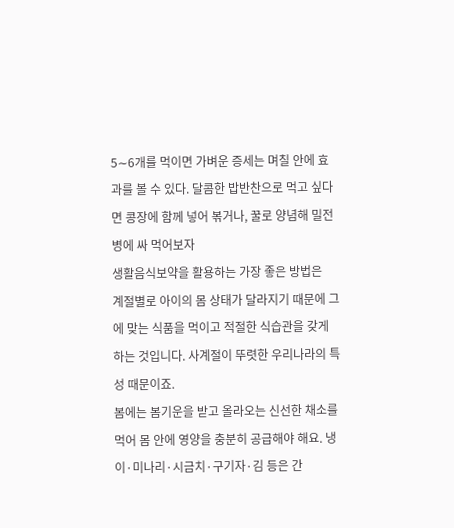5∼6개를 먹이면 가벼운 증세는 며칠 안에 효과를 볼 수 있다. 달콤한 밥반찬으로 먹고 싶다면 콩장에 함께 넣어 볶거나, 꿀로 양념해 밀전병에 싸 먹어보자
생활음식보약을 활용하는 가장 좋은 방법은
계절별로 아이의 몸 상태가 달라지기 때문에 그에 맞는 식품을 먹이고 적절한 식습관을 갖게 하는 것입니다. 사계절이 뚜렷한 우리나라의 특성 때문이죠.
봄에는 봄기운을 받고 올라오는 신선한 채소를 먹어 몸 안에 영양을 충분히 공급해야 해요. 냉이·미나리·시금치·구기자·김 등은 간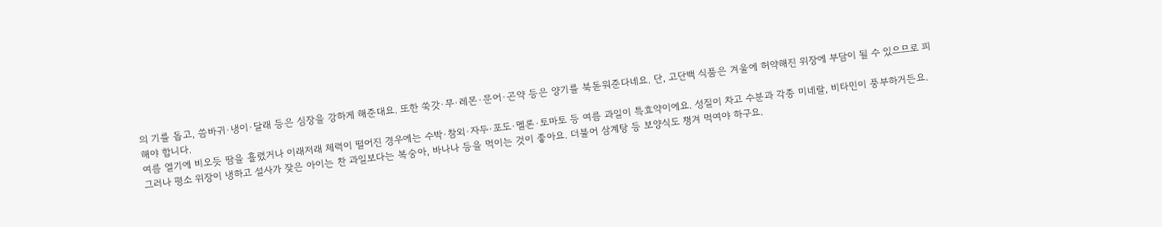의 기를 돕고, 씀바귀·냉이·달래 등은 심장을 강하게 해준대요. 또한 쑥갓·무·레몬·문어·곤약 등은 양기를 북돋워준다네요. 단, 고단백 식품은 겨울에 허약해진 위장에 부담이 될 수 있으므로 피해야 합니다.
여름 열기에 비오듯 땀을 흘렸거나 이래저래 체력이 떨어진 경우에는 수박·참외·자두·포도·멜론·토마토 등 여름 과일이 특효약이에요. 성질이 차고 수분과 각종 미네랄, 비타민이 풍부하거든요. 그러나 평소 위장이 냉하고 설사가 잦은 아이는 찬 과일보다는 복숭아, 바나나 등을 먹이는 것이 좋아요. 더불어 삼계탕 등 보양식도 챙겨 먹여야 하구요.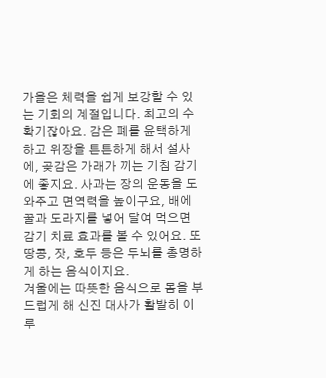가을은 체력을 쉽게 보강할 수 있는 기회의 계절입니다. 최고의 수확기잖아요. 감은 폐를 윤택하게 하고 위장을 튼튼하게 해서 설사에, 곶감은 가래가 끼는 기침 감기에 좋지요. 사과는 장의 운동을 도와주고 면역력을 높이구요, 배에 꿀과 도라지를 넣어 달여 먹으면 감기 치료 효과를 볼 수 있어요. 또 땅콩, 잣, 호두 등은 두뇌를 총명하게 하는 음식이지요.
겨울에는 따뜻한 음식으로 몸을 부드럽게 해 신진 대사가 활발히 이루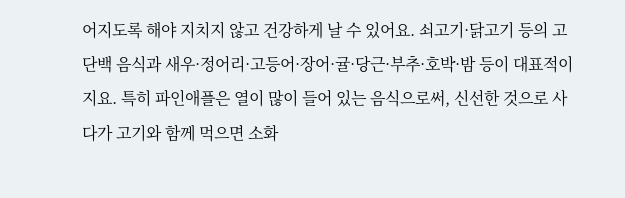어지도록 해야 지치지 않고 건강하게 날 수 있어요. 쇠고기·닭고기 등의 고단백 음식과 새우·정어리·고등어·장어·귤·당근·부추·호박·밤 등이 대표적이지요. 특히 파인애플은 열이 많이 들어 있는 음식으로써, 신선한 것으로 사다가 고기와 함께 먹으면 소화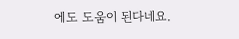에도 도움이 된다네요.